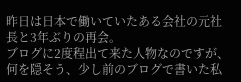昨日は日本で働いていたある会社の元社長と3年ぶりの再会。
ブログに2度程出て来た人物なのですが、何を隠そう、少し前のブログで書いた私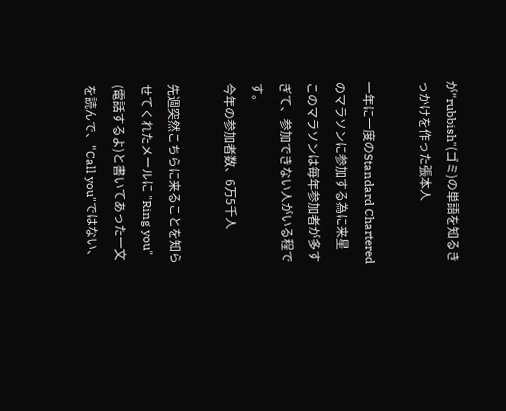が"rubbish"(ゴミ)の単語を知るきっかけを作った張本人

一年に一度のStandard Chartered のマラソンに参加する為に来星
このマラソンは毎年参加者が多すぎて、参加できない人がいる程です。
今年の参加者数、6万5千人

先週突然こちらに来ることを知らせてくれたメールに "Ring you" (電話するよ)と書いてあった一文を読んで、"Call you"ではない、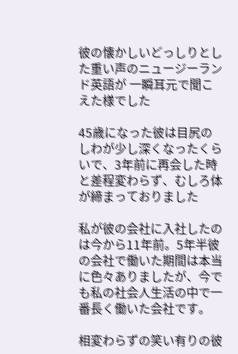彼の懐かしいどっしりとした重い声のニュージーランド英語が 一瞬耳元で聞こえた様でした

45歳になった彼は目尻のしわが少し深くなったくらいで、3年前に再会した時と差程変わらず、むしろ体が締まっておりました

私が彼の会社に入社したのは今から11年前。5年半彼の会社で働いた期間は本当に色々ありましたが、今でも私の社会人生活の中で一番長く働いた会社です。

相変わらずの笑い有りの彼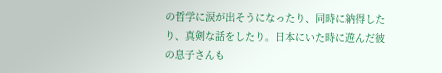の哲学に涙が出そうになったり、同時に納得したり、真剣な話をしたり。日本にいた時に遊んだ彼の息子さんも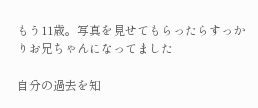もう11歳。写真を見せてもらったらすっかりお兄ちゃんになってました

自分の過去を知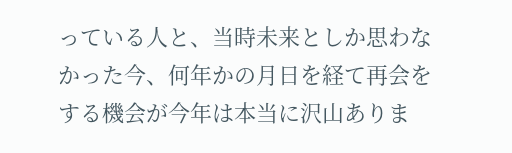っている人と、当時未来としか思わなかった今、何年かの月日を経て再会をする機会が今年は本当に沢山ありま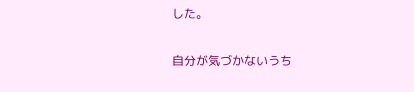した。

自分が気づかないうち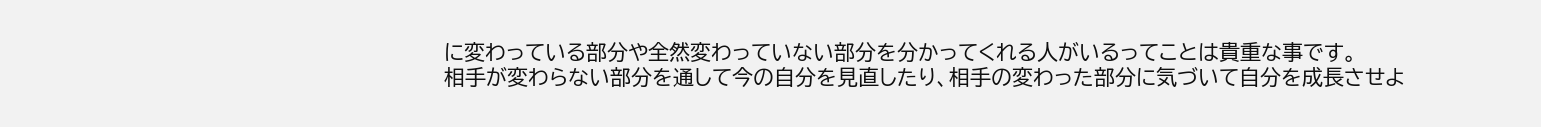に変わっている部分や全然変わっていない部分を分かってくれる人がいるってことは貴重な事です。
相手が変わらない部分を通して今の自分を見直したり、相手の変わった部分に気づいて自分を成長させよ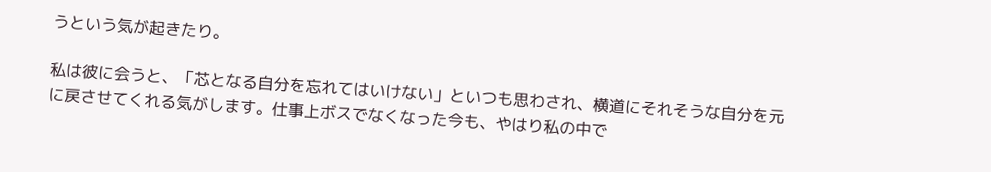うという気が起きたり。

私は彼に会うと、「芯となる自分を忘れてはいけない」といつも思わされ、横道にそれそうな自分を元に戻させてくれる気がします。仕事上ボスでなくなった今も、やはり私の中で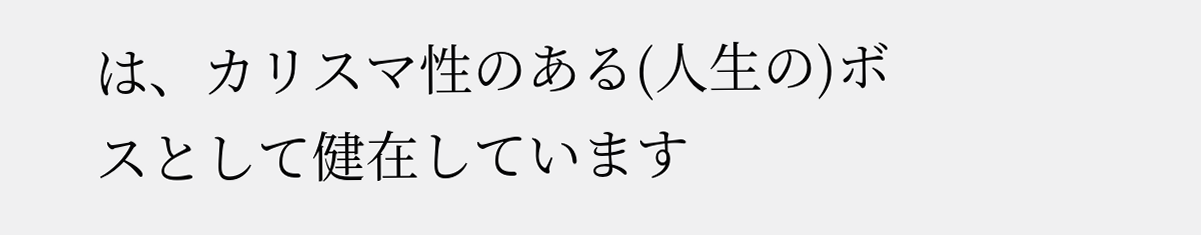は、カリスマ性のある(人生の)ボスとして健在しています